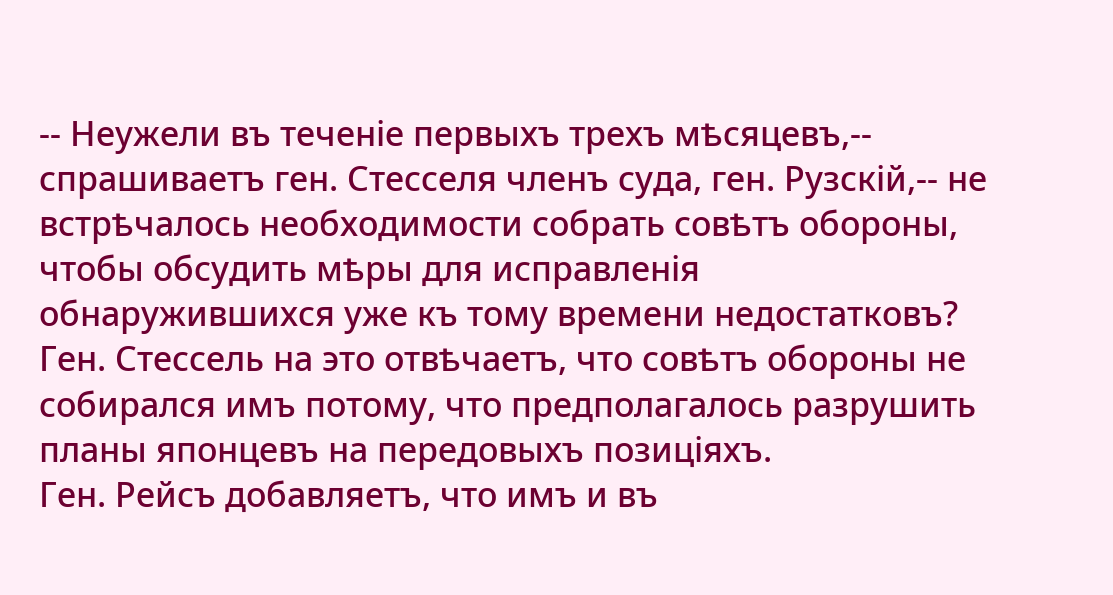-- Неужели въ теченіе первыхъ трехъ мѣсяцевъ,-- спрашиваетъ ген. Стесселя членъ суда, ген. Рузскій,-- не встрѣчалось необходимости собрать совѣтъ обороны, чтобы обсудить мѣры для исправленія обнаружившихся уже къ тому времени недостатковъ?
Ген. Стессель на это отвѣчаетъ, что совѣтъ обороны не собирался имъ потому, что предполагалось разрушить планы японцевъ на передовыхъ позиціяхъ.
Ген. Рейсъ добавляетъ, что имъ и въ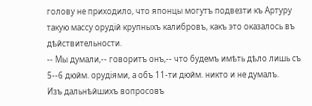голову не приходило, что японцы могутъ подвезти къ Артуру такую массу орудій крупныхъ калибровъ, какъ это оказалось въ дѣйствительности.
-- Мы думали,-- говоритъ онъ,-- что будемъ имѣть дѣло лишь съ 5--6 дюйм. орудіями, а объ 11-ти дюйм. никто и не думалъ.
Изъ дальнѣйшихъ вопросовъ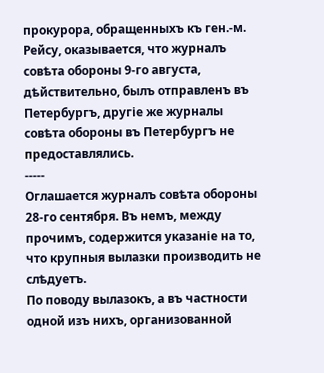прокурора, обращенныхъ къ ген.-м. Рейсу, оказывается, что журналъ совѣта обороны 9-го августа, дѣйствительно, былъ отправленъ въ Петербургъ, другіе же журналы совѣта обороны въ Петербургъ не предоставлялись.
-----
Оглашается журналъ совѣта обороны 28-го сентября. Въ немъ, между прочимъ, содержится указаніе на то, что крупныя вылазки производить не слѣдуетъ.
По поводу вылазокъ, а въ частности одной изъ нихъ, организованной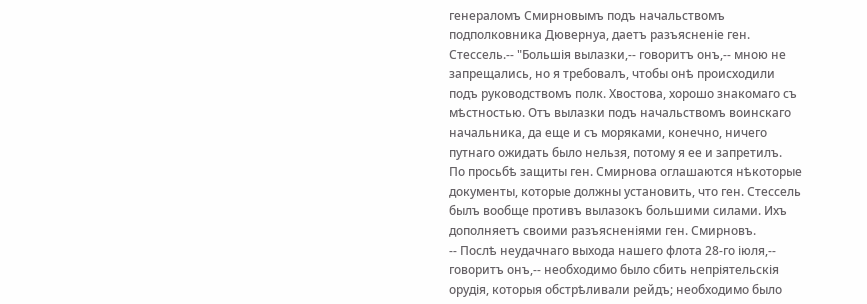генераломъ Смирновымъ подъ начальствомъ подполковника Дювернуа, даетъ разъясненіе ген. Стессель.-- "Большія вылазки,-- говоритъ онъ,-- мною не запрещались, но я требовалъ, чтобы онѣ происходили подъ руководствомъ полк. Хвостова, хорошо знакомаго съ мѣстностью. Отъ вылазки подъ начальствомъ воинскаго начальника, да еще и съ моряками, конечно, ничего путнаго ожидать было нельзя, потому я ее и запретилъ.
По просьбѣ защиты ген. Смирнова оглашаются нѣкоторые документы, которые должны установить, что ген. Стессель былъ вообще противъ вылазокъ большими силами. Ихъ дополняетъ своими разъясненіями ген. Смирновъ.
-- Послѣ неудачнаго выхода нашего флота 28-го іюля,-- говоритъ онъ,-- необходимо было сбить непріятельскія орудія, которыя обстрѣливали рейдъ; необходимо было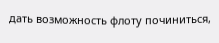дать возможность флоту починиться,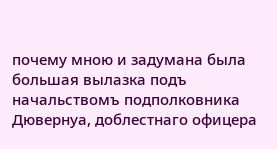почему мною и задумана была большая вылазка подъ начальствомъ подполковника Дювернуа, доблестнаго офицера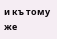и къ тому же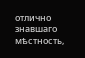отлично знавшаго мѣстность,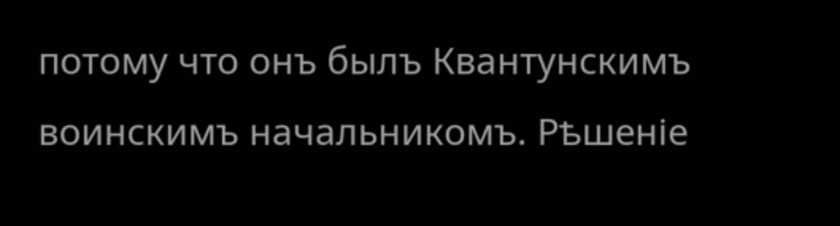потому что онъ былъ Квантунскимъ воинскимъ начальникомъ. Рѣшеніе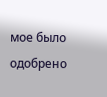мое было одобрено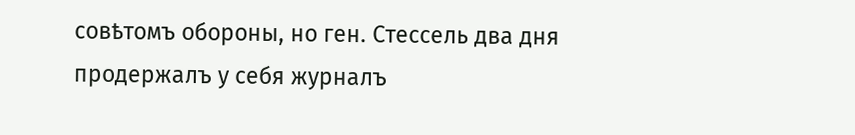совѣтомъ обороны, но ген. Стессель два дня продержалъ у себя журналъ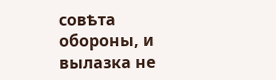совѣта обороны, и вылазка не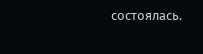состоялась.